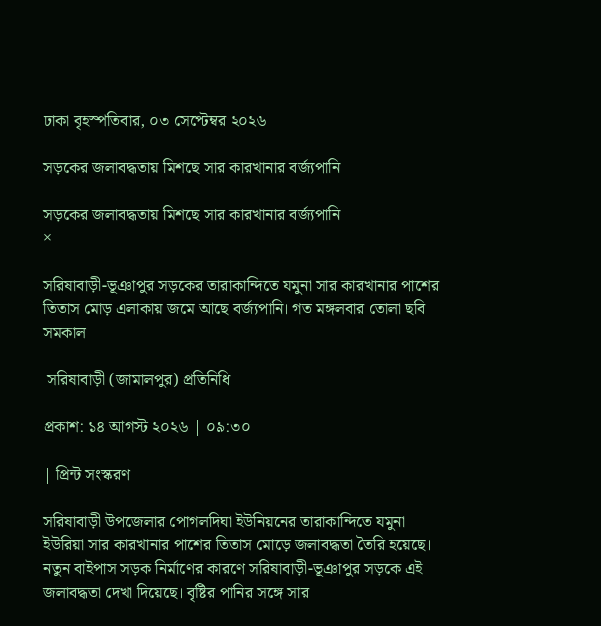ঢাকা বৃহস্পতিবার, ০৩ সেপ্টেম্বর ২০২৬

সড়কের জলাবদ্ধতায় মিশছে সার কারখানার বর্জ্যপানি

সড়কের জলাবদ্ধতায় মিশছে সার কারখানার বর্জ্যপানি
×

সরিষাবাড়ী-ভূঞাপুর সড়কের তারাকান্দিতে যমুনা সার কারখানার পাশের তিতাস মোড় এলাকায় জমে আছে বর্জ্যপানি। গত মঙ্গলবার তোলা ছবি সমকাল

 সরিষাবাড়ী (জামালপুর) প্রতিনিধি

প্রকাশ: ১৪ আগস্ট ২০২৬ | ০৯:৩০

| প্রিন্ট সংস্করণ

সরিষাবাড়ী উপজেলার পোগলদিঘা ইউনিয়নের তারাকান্দিতে যমুনা ইউরিয়া সার কারখানার পাশের তিতাস মোড়ে জলাবদ্ধতা তৈরি হয়েছে। নতুন বাইপাস সড়ক নির্মাণের কারণে সরিষাবাড়ী-ভূঞাপুর সড়কে এই জলাবদ্ধতা দেখা দিয়েছে। বৃষ্টির পানির সঙ্গে সার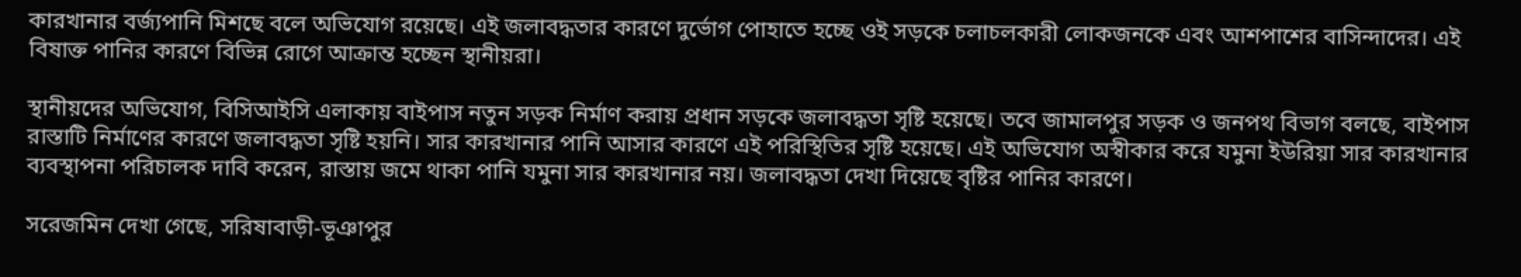কারখানার বর্জ্যপানি মিশছে বলে অভিযোগ রয়েছে। এই জলাবদ্ধতার কারণে দুর্ভোগ পোহাতে হচ্ছে ওই সড়কে চলাচলকারী লোকজনকে এবং আশপাশের বাসিন্দাদের। এই বিষাক্ত পানির কারণে বিভিন্ন রোগে আক্রান্ত হচ্ছেন স্থানীয়রা।

স্থানীয়দের অভিযোগ, বিসিআইসি এলাকায় বাইপাস নতুন সড়ক নির্মাণ করায় প্রধান সড়কে জলাবদ্ধতা সৃষ্টি হয়েছে। তবে জামালপুর সড়ক ও জনপথ বিভাগ বলছে, বাইপাস রাস্তাটি নির্মাণের কারণে জলাবদ্ধতা সৃষ্টি হয়নি। সার কারখানার পানি আসার কারণে এই পরিস্থিতির সৃষ্টি হয়েছে। এই অভিযোগ অস্বীকার করে যমুনা ইউরিয়া সার কারখানার ব্যবস্থাপনা পরিচালক দাবি করেন, রাস্তায় জমে থাকা পানি যমুনা সার কারখানার নয়। জলাবদ্ধতা দেখা দিয়েছে বৃষ্টির পানির কারণে।

সরেজমিন দেখা গেছে, সরিষাবাড়ী-ভূঞাপুর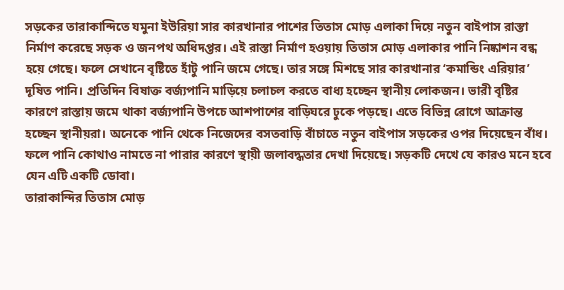সড়কের তারাকান্দিতে যমুনা ইউরিয়া সার কারখানার পাশের তিতাস মোড় এলাকা দিয়ে নতুন বাইপাস রাস্তা নির্মাণ করেছে সড়ক ও জনপথ অধিদপ্তর। এই রাস্তা নির্মাণ হওয়ায় তিতাস মোড় এলাকার পানি নিষ্কাশন বন্ধ হয়ে গেছে। ফলে সেখানে বৃষ্টিতে হাঁটু পানি জমে গেছে। তার সঙ্গে মিশছে সার কারখানার ‘কমান্ডিং এরিয়ার’ দূষিত পানি। প্রতিদিন বিষাক্ত বর্জ্যপানি মাড়িয়ে চলাচল করতে বাধ্য হচ্ছেন স্থানীয় লোকজন। ভারী বৃষ্টির কারণে রাস্তায় জমে থাকা বর্জ্যপানি উপচে আশপাশের বাড়িঘরে ঢুকে পড়ছে। এতে বিভিন্ন রোগে আক্রান্ত হচ্ছেন স্থানীয়রা। অনেকে পানি থেকে নিজেদের বসতবাড়ি বাঁচাতে নতুন বাইপাস সড়কের ওপর দিয়েছেন বাঁধ। ফলে পানি কোথাও নামতে না পারার কারণে স্থায়ী জলাবদ্ধতার দেখা দিয়েছে। সড়কটি দেখে যে কারও মনে হবে যেন এটি একটি ডোবা।
তারাকান্দির তিতাস মোড়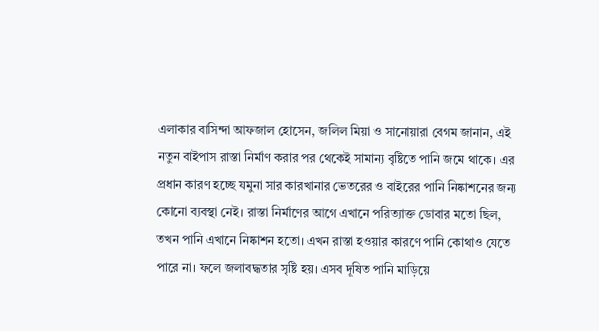এলাকার বাসিন্দা আফজাল হোসেন, জলিল মিয়া ও সানোয়ারা বেগম জানান, এই নতুন বাইপাস রাস্তা নির্মাণ করার পর থেকেই সামান্য বৃষ্টিতে পানি জমে থাকে। এর প্রধান কারণ হচ্ছে যমুনা সার কারখানার ভেতরের ও বাইরের পানি নিষ্কাশনের জন্য কোনো ব্যবস্থা নেই। রাস্তা নির্মাণের আগে এখানে পরিত্যাক্ত ডোবার মতো ছিল, তখন পানি এখানে নিষ্কাশন হতো। এখন রাস্তা হওয়ার কারণে পানি কোথাও যেতে পারে না। ফলে জলাবদ্ধতার সৃষ্টি হয়। এসব দূষিত পানি মাড়িয়ে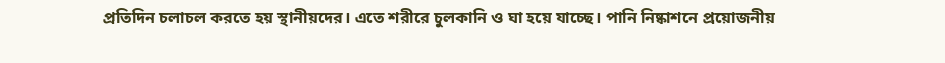প্রতিদিন চলাচল করতে হয় স্থানীয়দের। এতে শরীরে চুলকানি ও ঘা হয়ে যাচ্ছে। পানি নিষ্কাশনে প্রয়োজনীয়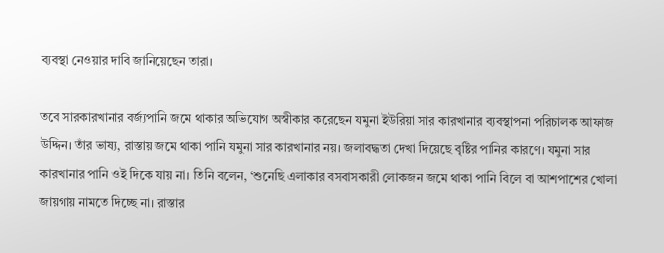ব্যবস্থা নেওয়ার দাবি জানিয়েছেন তারা।

তবে সারকারখানার বর্জ্যপানি জমে থাকার অভিযোগ অস্বীকার করেছেন যমুনা ইউরিয়া সার কারখানার ব্যবস্থাপনা পরিচালক আফাজ উদ্দিন। তাঁর ভাষ্য, রাস্তায় জমে থাকা পানি যমুনা সার কারখানার নয়। জলাবদ্ধতা দেখা দিয়েছে বৃষ্টির পানির কারণে। যমুনা সার কারখানার পানি ওই দিকে যায় না। তিনি বলেন, ‘শুনেছি এলাকার বসবাসকারী লোকজন জমে থাকা পানি বিলে বা আশপাশের খোলা জায়গায় নামতে দিচ্ছে না। রাস্তার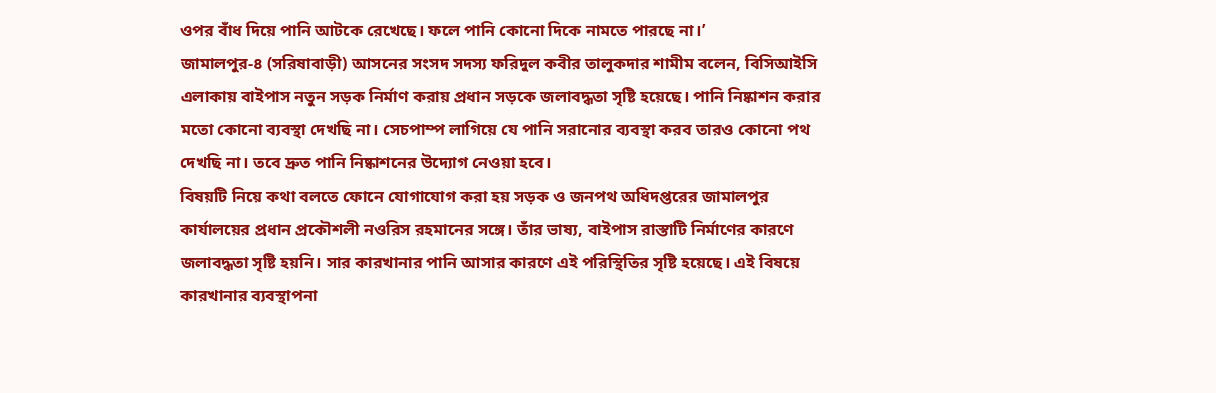ওপর বাঁধ দিয়ে পানি আটকে রেখেছে। ফলে পানি কোনো দিকে নামতে পারছে না।’
জামালপুর-৪ (সরিষাবাড়ী) আসনের সংসদ সদস্য ফরিদুল কবীর তালুকদার শামীম বলেন, বিসিআইসি এলাকায় বাইপাস নতুন সড়ক নির্মাণ করায় প্রধান সড়কে জলাবদ্ধতা সৃষ্টি হয়েছে। পানি নিষ্কাশন করার মতো কোনো ব্যবস্থা দেখছি না। সেচপাম্প লাগিয়ে যে পানি সরানোর ব্যবস্থা করব তারও কোনো পথ দেখছি না। তবে দ্রুত পানি নিষ্কাশনের উদ্যোগ নেওয়া হবে।
বিষয়টি নিয়ে কথা বলতে ফোনে যোগাযোগ করা হয় সড়ক ও জনপথ অধিদপ্তরের জামালপুর কার্যালয়ের প্রধান প্রকৌশলী নওরিস রহমানের সঙ্গে। তাঁর ভাষ্য, বাইপাস রাস্তাটি নির্মাণের কারণে জলাবদ্ধতা সৃষ্টি হয়নি। সার কারখানার পানি আসার কারণে এই পরিস্থিতির সৃষ্টি হয়েছে। এই বিষয়ে কারখানার ব্যবস্থাপনা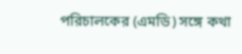পরিচালকের (এমডি) সঙ্গে কথা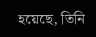হয়েছে, তিনি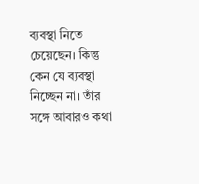ব্যবস্থা নিতে চেয়েছেন। কিন্তু কেন যে ব্যবস্থা নিচ্ছেন না। তাঁর সঙ্গে আবারও কথা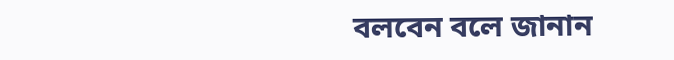বলবেন বলে জানান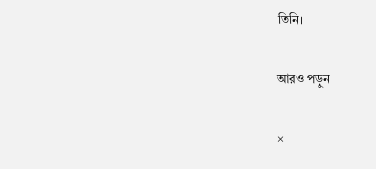তিনি।

আরও পড়ুন

×